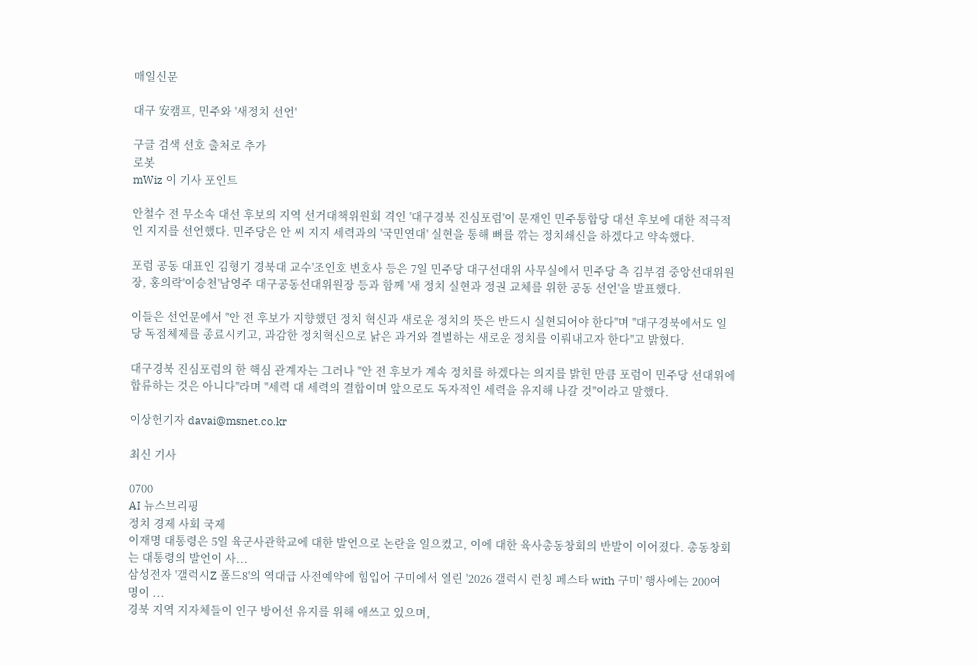매일신문

대구 安캠프, 민주와 '새정치 선언'

구글 검색 선호 출처로 추가
로봇
mWiz 이 기사 포인트

안철수 전 무소속 대선 후보의 지역 선거대책위원회 격인 '대구경북 진심포럼'이 문재인 민주통합당 대선 후보에 대한 적극적인 지지를 선언했다. 민주당은 안 씨 지지 세력과의 '국민연대' 실현을 통해 뼈를 깎는 정치쇄신을 하겠다고 약속했다.

포럼 공동 대표인 김형기 경북대 교수'조인호 변호사 등은 7일 민주당 대구선대위 사무실에서 민주당 측 김부겸 중앙선대위원장, 홍의락'이승천'남영주 대구공동선대위원장 등과 함께 '새 정치 실현과 정권 교체를 위한 공동 선언'을 발표했다.

이들은 선언문에서 "안 전 후보가 지향했던 정치 혁신과 새로운 정치의 뜻은 반드시 실현되어야 한다"며 "대구경북에서도 일당 독점체제를 종료시키고, 과감한 정치혁신으로 낡은 과거와 결별하는 새로운 정치를 이뤄내고자 한다"고 밝혔다.

대구경북 진심포럼의 한 핵심 관계자는 그러나 "안 전 후보가 계속 정치를 하겠다는 의지를 밝힌 만큼 포럼이 민주당 선대위에 합류하는 것은 아니다"라며 "세력 대 세력의 결합이며 앞으로도 독자적인 세력을 유지해 나갈 것"이라고 말했다.

이상헌기자 davai@msnet.co.kr

최신 기사

0700
AI 뉴스브리핑
정치 경제 사회 국제
이재명 대통령은 5일 육군사관학교에 대한 발언으로 논란을 일으켰고, 이에 대한 육사총동창회의 반발이 이어졌다. 총동창회는 대통령의 발언이 사...
삼성전자 '갤럭시Z 폴드8'의 역대급 사전예약에 힘입어 구미에서 열린 '2026 갤럭시 런칭 페스타 with 구미' 행사에는 200여 명이 ...
경북 지역 지자체들이 인구 방어선 유지를 위해 애쓰고 있으며,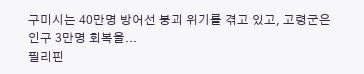구미시는 40만명 방어선 붕괴 위기를 겪고 있고, 고령군은 인구 3만명 회복을...
필리핀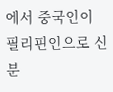에서 중국인이 필리핀인으로 신분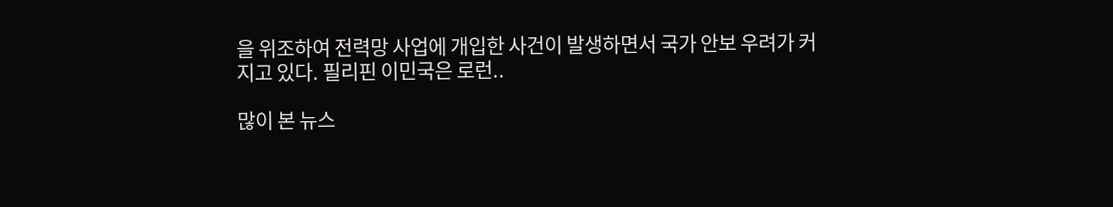을 위조하여 전력망 사업에 개입한 사건이 발생하면서 국가 안보 우려가 커지고 있다. 필리핀 이민국은 로런..

많이 본 뉴스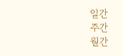일간
주간
월간